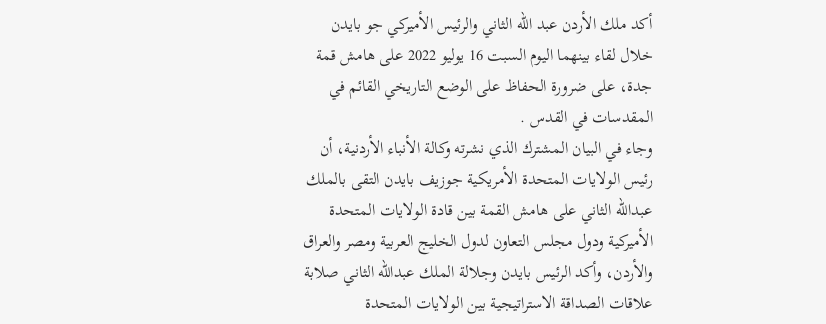أكد ملك الأردن عبد الله الثاني والرئيس الأميركي جو بايدن خلال لقاء بينهما اليوم السبت 16 يوليو 2022 على هامش قمة جدة، على ضرورة الحفاظ على الوضع التاريخي القائم في المقدسات في القدس .
وجاء في البيان المشترك الذي نشرته وكالة الأنباء الأردنية، أن رئيس الولايات المتحدة الأمريكية جوزيف بايدن التقى بالملك عبدالله الثاني على هامش القمة بين قادة الولايات المتحدة الأميركية ودول مجلس التعاون لدول الخليج العربية ومصر والعراق والأردن، وأكد الرئيس بايدن وجلالة الملك عبدالله الثاني صلابة علاقات الصداقة الاستراتيجية بين الولايات المتحدة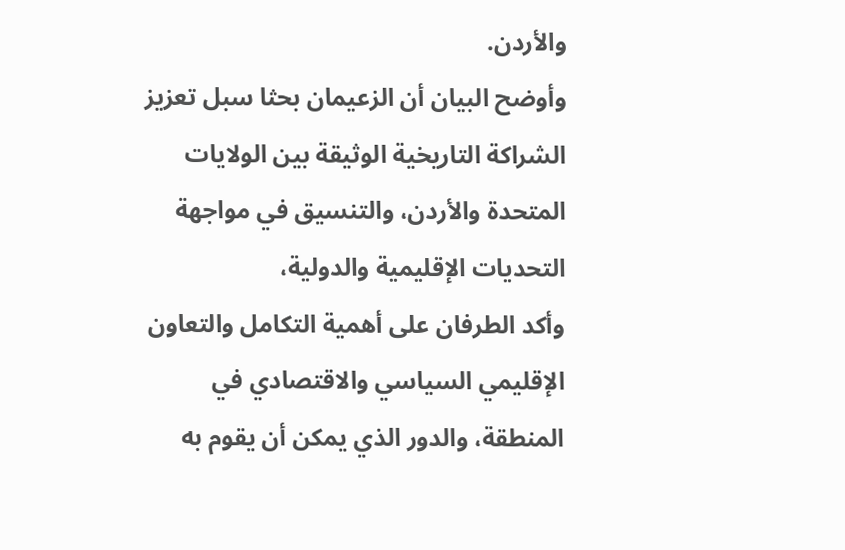والأردن.
وأوضح البيان أن الزعيمان بحثا سبل تعزيز الشراكة التاريخية الوثيقة بين الولايات المتحدة والأردن، والتنسيق في مواجهة التحديات الإقليمية والدولية،
وأكد الطرفان على أهمية التكامل والتعاون الإقليمي السياسي والاقتصادي في المنطقة، والدور الذي يمكن أن يقوم به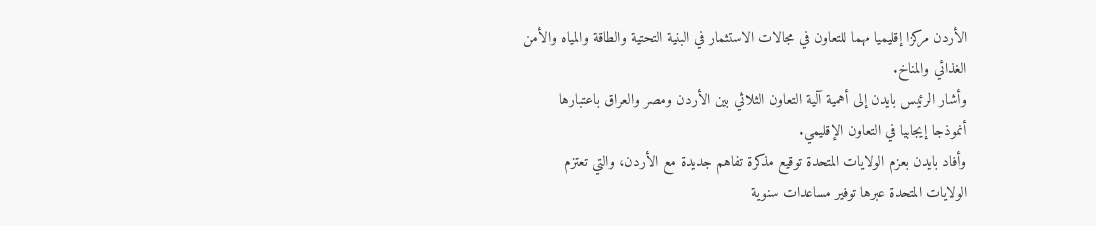الأردن مركزا إقليميا مهما للتعاون في مجالات الاستثمار في البنية التحتية والطاقة والمياه والأمن الغذائي والمناخ.
وأشار الرئيس بايدن إلى أهمية آلية التعاون الثلاثي بين الأردن ومصر والعراق باعتبارها أنموذجا إيجابيا في التعاون الإقليمي.
وأفاد بايدن بعزم الولايات المتحدة توقيع مذكرة تفاهم جديدة مع الأردن، والتي تعتزم الولايات المتحدة عبرها توفير مساعدات سنوية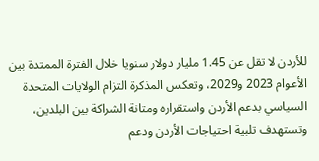للأردن لا تقل عن 1.45 مليار دولار سنويا خلال الفترة الممتدة بين الأعوام 2023 و2029، وتعكس المذكرة التزام الولايات المتحدة السياسي بدعم الأردن واستقراره ومتانة الشراكة بين البلدين، وتستهدف تلبية احتياجات الأردن ودعم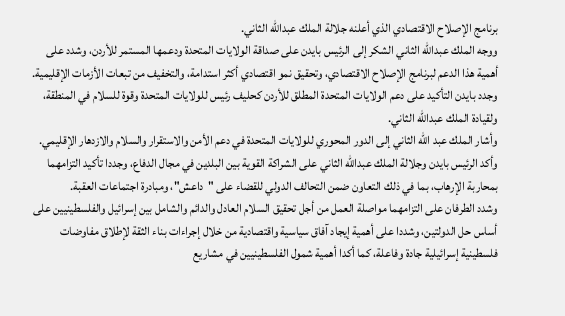برنامج الإصلاح الاقتصادي الذي أعلنه جلالة الملك عبدالله الثاني.
ووجه الملك عبدالله الثاني الشكر إلى الرئيس بايدن على صداقة الولايات المتحدة ودعمها المستمر للأردن، وشدد على أهمية هذا الدعم لبرنامج الإصلاح الاقتصادي، وتحقيق نمو اقتصادي أكثر استدامة، والتخفيف من تبعات الأزمات الإقليمية.
وجدد بايدن التأكيد على دعم الولايات المتحدة المطلق للأردن كحليف رئيس للولايات المتحدة وقوة للسلام في المنطقة، ولقيادة الملك عبدالله الثاني.
وأشار الملك عبد الله الثاني إلى الدور المحوري للولايات المتحدة في دعم الأمن والاستقرار والسلام والازدهار الإقليمي.
وأكد الرئيس بايدن وجلالة الملك عبدالله الثاني على الشراكة القوية بين البلدين في مجال الدفاع، وجددا تأكيد التزامهما بمحاربة الإرهاب، بما في ذلك التعاون ضمن التحالف الدولي للقضاء على "داعش"، ومبادرة اجتماعات العقبة.
وشدد الطرفان على التزامهما مواصلة العمل من أجل تحقيق السلام العادل والدائم والشامل بين إسرائيل والفلسطينيين على أساس حل الدولتين، وشددا على أهمية إيجاد آفاق سياسية واقتصادية من خلال إجراءات بناء الثقة لإطلاق مفاوضات فلسطينية إسرائيلية جادة وفاعلة، كما أكدا أهمية شمول الفلسطينيين في مشاريع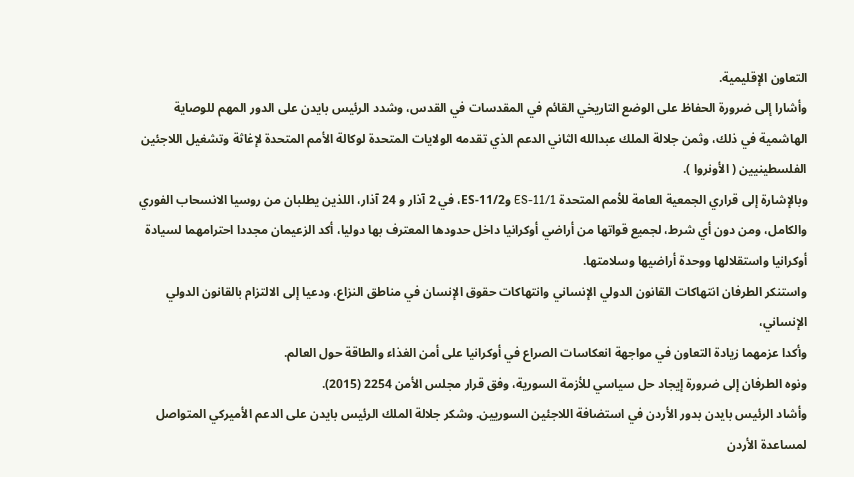التعاون الإقليمية.
وأشارا إلى ضرورة الحفاظ على الوضع التاريخي القائم في المقدسات في القدس، وشدد الرئيس بايدن على الدور المهم للوصاية الهاشمية في ذلك، وثمن جلالة الملك عبدالله الثاني الدعم الذي تقدمه الولايات المتحدة لوكالة الأمم المتحدة لإغاثة وتشغيل اللاجئين الفلسطينيين ( الأونروا ).
وبالإشارة إلى قراري الجمعية العامة للأمم المتحدة ES-11/1 وES-11/2، في 2 آذار و 24 آذار، اللذين يطلبان من روسيا الانسحاب الفوري والكامل، ومن دون أي شرط، لجميع قواتها من أراضي أوكرانيا داخل حدودها المعترف بها دوليا، أكد الزعيمان مجددا احترامهما لسيادة أوكرانيا واستقلالها ووحدة أراضيها وسلامتها.
واستنكر الطرفان انتهاكات القانون الدولي الإنساني وانتهاكات حقوق الإنسان في مناطق النزاع، ودعيا إلى الالتزام بالقانون الدولي الإنساني،
وأكدا عزمهما زيادة التعاون في مواجهة انعكاسات الصراع في أوكرانيا على أمن الغذاء والطاقة حول العالم.
ونوه الطرفان إلى ضرورة إيجاد حل سياسي للأزمة السورية، وفق قرار مجلس الأمن 2254 (2015).
وأشاد الرئيس بايدن بدور الأردن في استضافة اللاجئين السوريين. وشكر جلالة الملك الرئيس بايدن على الدعم الأميركي المتواصل لمساعدة الأردن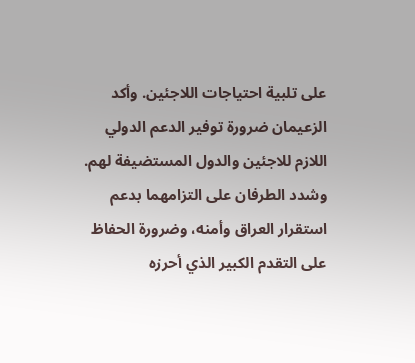على تلبية احتياجات اللاجئين. وأكد الزعيمان ضرورة توفير الدعم الدولي اللازم للاجئين والدول المستضيفة لهم.
وشدد الطرفان على التزامهما بدعم استقرار العراق وأمنه، وضرورة الحفاظ على التقدم الكبير الذي أحرزه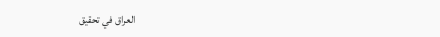العراق في تحقيق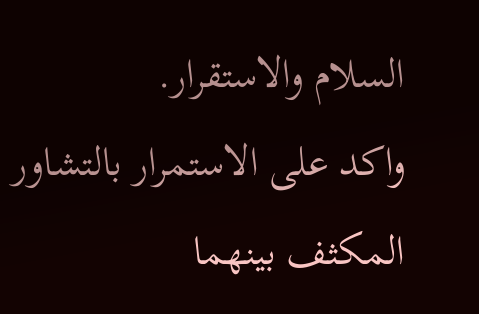السلام والاستقرار.
واكد على الاستمرار بالتشاور المكثف بينهما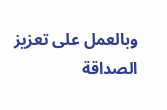وبالعمل على تعزيز الصداقة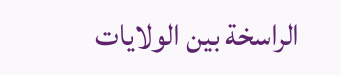الراسخة بين الولايات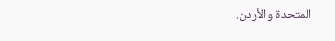المتحدة والأردن.